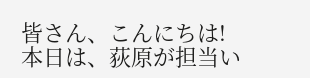皆さん、こんにちは!
本日は、荻原が担当い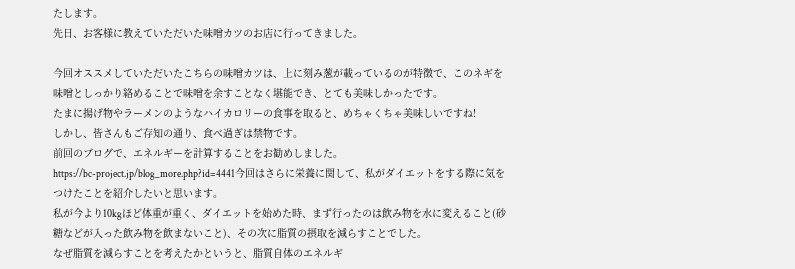たします。
先日、お客様に教えていただいた味噌カツのお店に行ってきました。

今回オススメしていただいたこちらの味噌カツは、上に刻み葱が載っているのが特徴で、このネギを味噌としっかり絡めることで味噌を余すことなく堪能でき、とても美味しかったです。
たまに揚げ物やラーメンのようなハイカロリーの食事を取ると、めちゃくちゃ美味しいですね!
しかし、皆さんもご存知の通り、食べ過ぎは禁物です。
前回のブログで、エネルギーを計算することをお勧めしました。
https://bc-project.jp/blog_more.php?id=4441今回はさらに栄養に関して、私がダイエットをする際に気をつけたことを紹介したいと思います。
私が今より10kgほど体重が重く、ダイエットを始めた時、まず行ったのは飲み物を水に変えること(砂糖などが入った飲み物を飲まないこと)、その次に脂質の摂取を減らすことでした。
なぜ脂質を減らすことを考えたかというと、脂質自体のエネルギ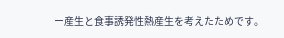ー産生と食事誘発性熱産生を考えたためです。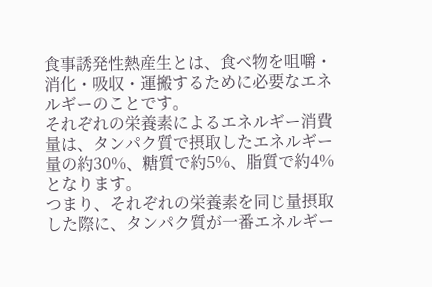食事誘発性熱産生とは、食べ物を咀嚼・消化・吸収・運搬するために必要なエネルギーのことです。
それぞれの栄養素によるエネルギー消費量は、タンパク質で摂取したエネルギー量の約30%、糖質で約5%、脂質で約4%となります。
つまり、それぞれの栄養素を同じ量摂取した際に、タンパク質が一番エネルギー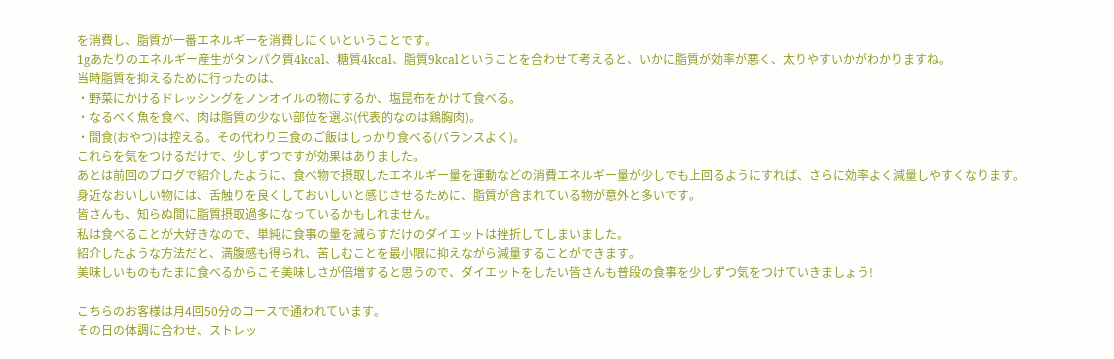を消費し、脂質が一番エネルギーを消費しにくいということです。
1gあたりのエネルギー産生がタンパク質4kcal、糖質4kcal、脂質9kcalということを合わせて考えると、いかに脂質が効率が悪く、太りやすいかがわかりますね。
当時脂質を抑えるために行ったのは、
・野菜にかけるドレッシングをノンオイルの物にするか、塩昆布をかけて食べる。
・なるべく魚を食べ、肉は脂質の少ない部位を選ぶ(代表的なのは鶏胸肉)。
・間食(おやつ)は控える。その代わり三食のご飯はしっかり食べる(バランスよく)。
これらを気をつけるだけで、少しずつですが効果はありました。
あとは前回のブログで紹介したように、食べ物で摂取したエネルギー量を運動などの消費エネルギー量が少しでも上回るようにすれば、さらに効率よく減量しやすくなります。
身近なおいしい物には、舌触りを良くしておいしいと感じさせるために、脂質が含まれている物が意外と多いです。
皆さんも、知らぬ間に脂質摂取過多になっているかもしれません。
私は食べることが大好きなので、単純に食事の量を減らすだけのダイエットは挫折してしまいました。
紹介したような方法だと、満腹感も得られ、苦しむことを最小限に抑えながら減量することができます。
美味しいものもたまに食べるからこそ美味しさが倍増すると思うので、ダイエットをしたい皆さんも普段の食事を少しずつ気をつけていきましょう!

こちらのお客様は月4回50分のコースで通われています。
その日の体調に合わせ、ストレッ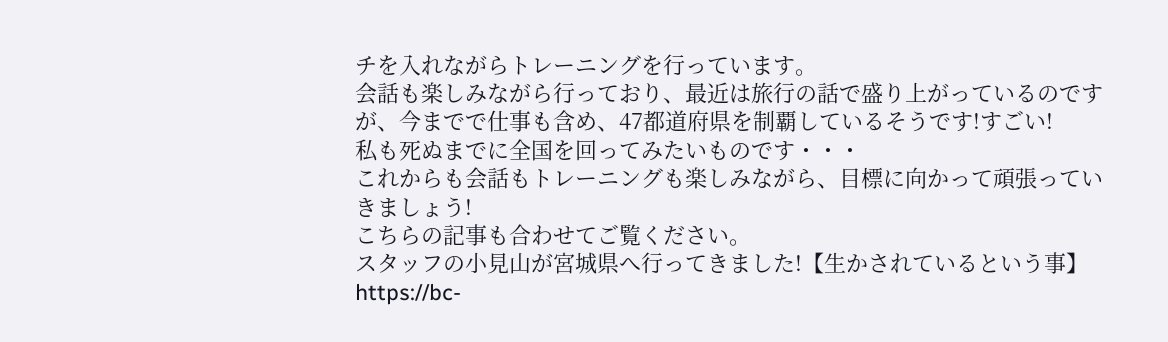チを入れながらトレーニングを行っています。
会話も楽しみながら行っており、最近は旅行の話で盛り上がっているのですが、今までで仕事も含め、47都道府県を制覇しているそうです!すごい!
私も死ぬまでに全国を回ってみたいものです・・・
これからも会話もトレーニングも楽しみながら、目標に向かって頑張っていきましょう!
こちらの記事も合わせてご覧ください。
スタッフの小見山が宮城県へ行ってきました!【生かされているという事】
https://bc-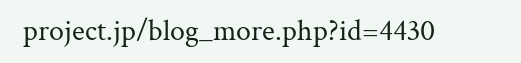project.jp/blog_more.php?id=4430